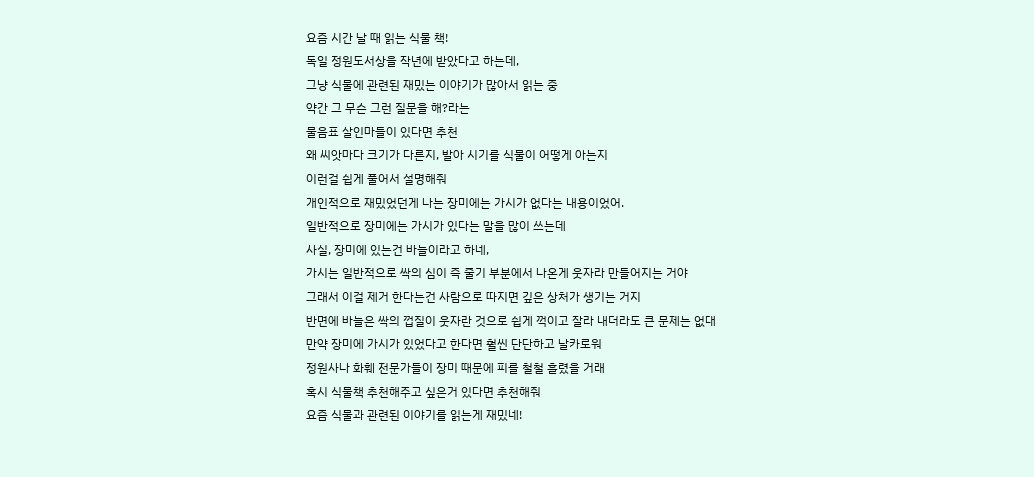요즘 시간 날 때 읽는 식물 책!
독일 정원도서상을 작년에 받았다고 하는데,
그냥 식물에 관련된 재밌는 이야기가 많아서 읽는 중
약간 그 무슨 그런 질문을 해?라는
물음표 살인마들이 있다면 추천
왜 씨앗마다 크기가 다른지, 발아 시기를 식물이 어떻게 아는지
이런걸 쉽게 풀어서 설명해줘
개인적으로 재밌었던게 나는 장미에는 가시가 없다는 내용이었어.
일반적으로 장미에는 가시가 있다는 말을 많이 쓰는데
사실, 장미에 있는건 바늘이라고 하네,
가시는 일반적으로 싹의 심이 즉 줄기 부분에서 나온게 웃자라 만들어지는 거야
그래서 이걸 제거 한다는건 사람으로 따지면 깊은 상처가 생기는 거지
반면에 바늘은 싹의 껍질이 웃자란 것으로 쉽게 꺽이고 잘라 내더라도 큰 문제는 없대
만약 장미에 가시가 있었다고 한다면 훨씬 단단하고 날카로워
정원사나 화훼 전문가들이 장미 때문에 피를 철철 흘렸을 거래
혹시 식물책 추천해주고 싶은거 있다면 추천해줘
요즘 식물과 관련된 이야기를 읽는게 재밌네!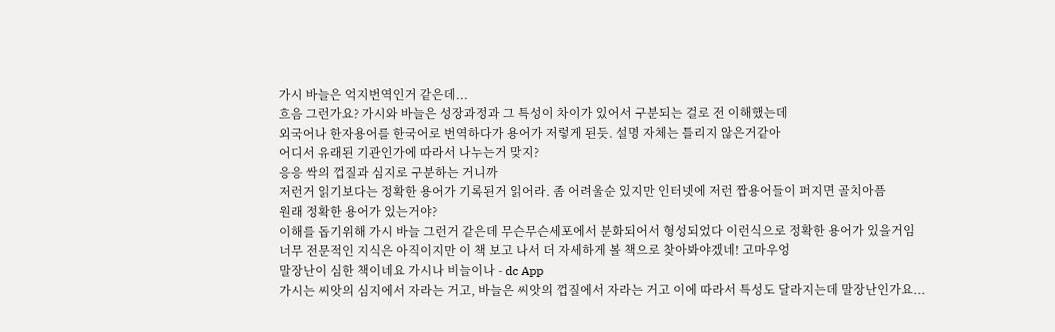가시 바늘은 억지번역인거 같은데...
흐음 그런가요? 가시와 바늘은 성장과정과 그 특성이 차이가 있어서 구분되는 걸로 전 이해했는데
외국어나 한자용어를 한국어로 번역하다가 용어가 저렇게 된듯. 설명 자체는 틀리지 않은거같아
어디서 유래된 기관인가에 따라서 나누는거 맞지?
응응 싹의 껍질과 심지로 구분하는 거니까
저런거 읽기보다는 정확한 용어가 기록된거 읽어라. 좀 어려울순 있지만 인터넷에 저런 짭용어들이 퍼지면 골치아픔
원래 정확한 용어가 있는거야?
이해를 돕기위해 가시 바늘 그런거 같은데 무슨무슨세포에서 분화되어서 형성되었다 이런식으로 정확한 용어가 있을거임
너무 전문적인 지식은 아직이지만 이 책 보고 나서 더 자세하게 볼 책으로 찾아봐야겠네! 고마우엉
말장난이 심한 책이네요 가시나 비늘이나 - dc App
가시는 씨앗의 심지에서 자라는 거고, 바늘은 씨앗의 껍질에서 자라는 거고 이에 따라서 특성도 달라지는데 말장난인가요...